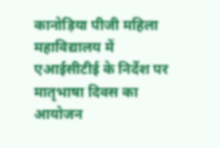कानोड़िया पीजी महिला महाविद्यालय में एआईसीटीई के निर्देश पर मातृभाषा दिवस का आयोजन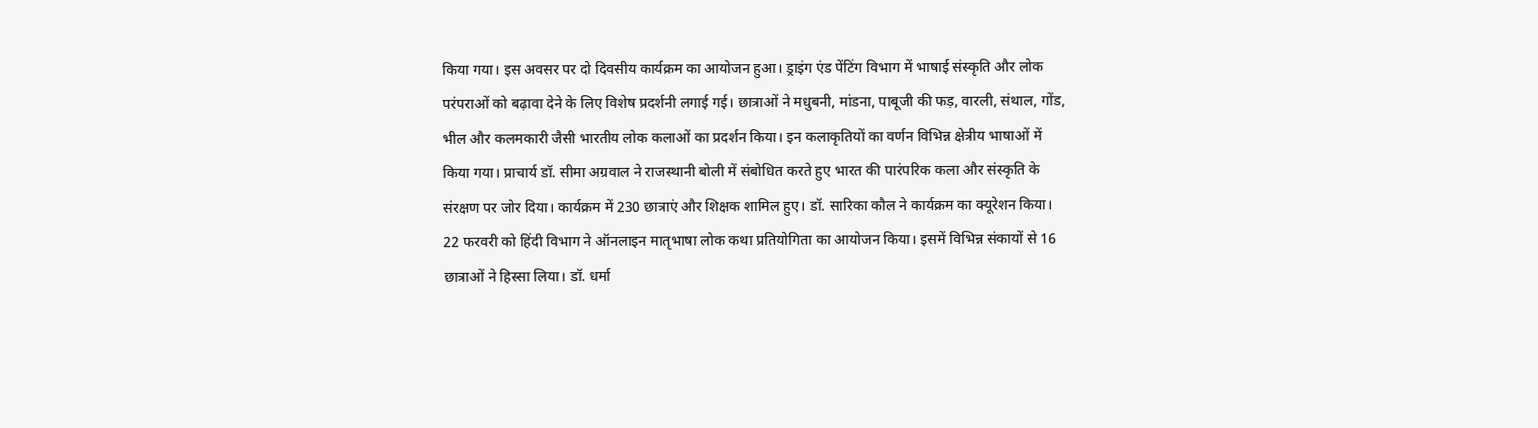किया गया। इस अवसर पर दो दिवसीय कार्यक्रम का आयोजन हुआ। ड्राइंग एंड पेंटिंग विभाग में भाषाई संस्कृति और लोक परंपराओं को बढ़ावा देने के लिए विशेष प्रदर्शनी लगाई गई। छात्राओं ने मधुबनी, मांडना, पाबूजी की फड़, वारली, संथाल, गोंड, भील और कलमकारी जैसी भारतीय लोक कलाओं का प्रदर्शन किया। इन कलाकृतियों का वर्णन विभिन्न क्षेत्रीय भाषाओं में किया गया। प्राचार्य डॉ. सीमा अग्रवाल ने राजस्थानी बोली में संबोधित करते हुए भारत की पारंपरिक कला और संस्कृति के संरक्षण पर जोर दिया। कार्यक्रम में 230 छात्राएं और शिक्षक शामिल हुए। डॉ. सारिका कौल ने कार्यक्रम का क्यूरेशन किया। 22 फरवरी को हिंदी विभाग ने ऑनलाइन मातृभाषा लोक कथा प्रतियोगिता का आयोजन किया। इसमें विभिन्न संकायों से 16 छात्राओं ने हिस्सा लिया। डॉ. धर्मा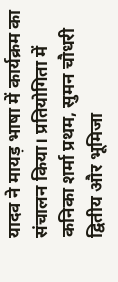यादव ने मायड़ भाषा में कार्यक्रम का संचालन किया। प्रतियोगिता में कनिका शर्मा प्रथम, सुमन चौधरी द्वितीय और भूमिजा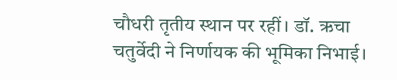चौधरी तृतीय स्थान पर रहीं। डॉ. ऋचा चतुर्वेदी ने निर्णायक की भूमिका निभाई।